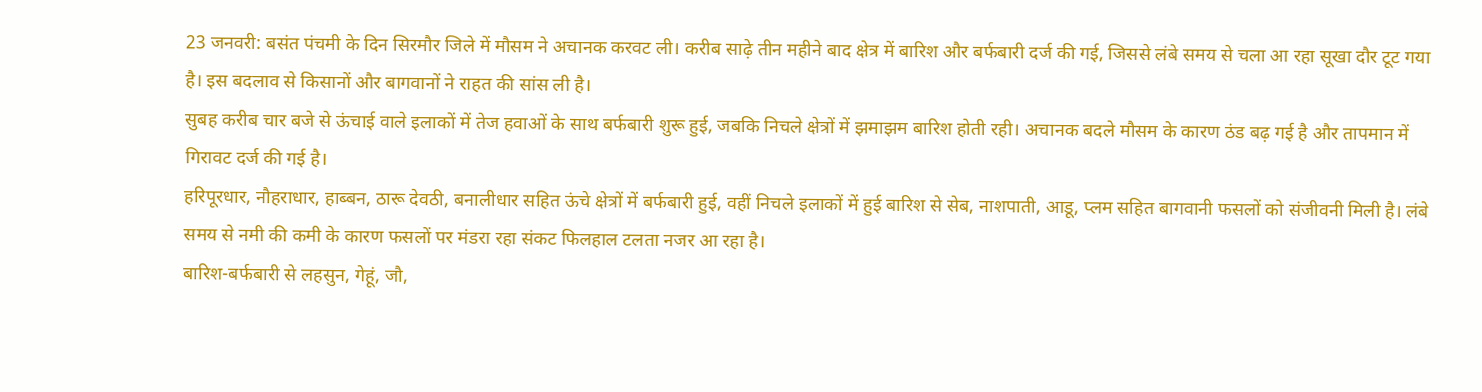23 जनवरी: बसंत पंचमी के दिन सिरमौर जिले में मौसम ने अचानक करवट ली। करीब साढ़े तीन महीने बाद क्षेत्र में बारिश और बर्फबारी दर्ज की गई, जिससे लंबे समय से चला आ रहा सूखा दौर टूट गया है। इस बदलाव से किसानों और बागवानों ने राहत की सांस ली है।
सुबह करीब चार बजे से ऊंचाई वाले इलाकों में तेज हवाओं के साथ बर्फबारी शुरू हुई, जबकि निचले क्षेत्रों में झमाझम बारिश होती रही। अचानक बदले मौसम के कारण ठंड बढ़ गई है और तापमान में गिरावट दर्ज की गई है।
हरिपूरधार, नौहराधार, हाब्बन, ठारू देवठी, बनालीधार सहित ऊंचे क्षेत्रों में बर्फबारी हुई, वहीं निचले इलाकों में हुई बारिश से सेब, नाशपाती, आडू, प्लम सहित बागवानी फसलों को संजीवनी मिली है। लंबे समय से नमी की कमी के कारण फसलों पर मंडरा रहा संकट फिलहाल टलता नजर आ रहा है।
बारिश-बर्फबारी से लहसुन, गेहूं, जौ,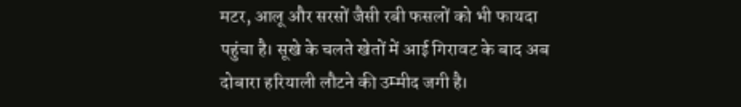मटर, आलू और सरसों जैसी रबी फसलों को भी फायदा पहुंचा है। सूखे के चलते खेतों में आई गिरावट के बाद अब दोबारा हरियाली लौटने की उम्मीद जगी है।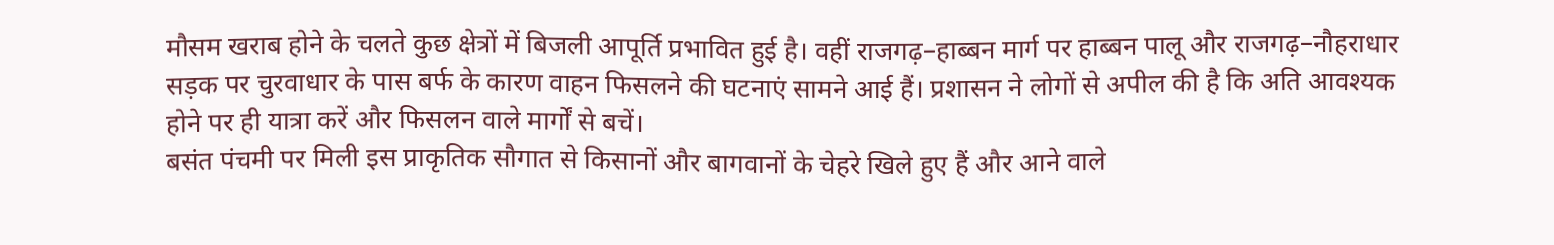मौसम खराब होने के चलते कुछ क्षेत्रों में बिजली आपूर्ति प्रभावित हुई है। वहीं राजगढ़–हाब्बन मार्ग पर हाब्बन पालू और राजगढ़–नौहराधार सड़क पर चुरवाधार के पास बर्फ के कारण वाहन फिसलने की घटनाएं सामने आई हैं। प्रशासन ने लोगों से अपील की है कि अति आवश्यक होने पर ही यात्रा करें और फिसलन वाले मार्गों से बचें।
बसंत पंचमी पर मिली इस प्राकृतिक सौगात से किसानों और बागवानों के चेहरे खिले हुए हैं और आने वाले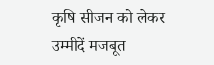कृषि सीजन को लेकर उम्मीदें मजबूत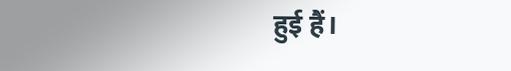हुई हैं।